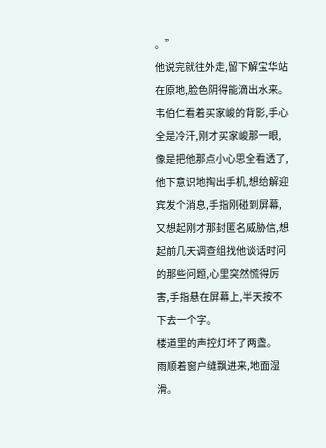。”
他说完就往外走,留下解宝华站在原地,脸色阴得能滴出水来。韦伯仁看着买家峻的背影,手心全是冷汗,刚才买家峻那一眼,像是把他那点小心思全看透了,他下意识地掏出手机,想给解迎宾发个消息,手指刚碰到屏幕,又想起刚才那封匿名威胁信,想起前几天调查组找他谈话时问的那些问题,心里突然慌得厉害,手指悬在屏幕上,半天按不下去一个字。
楼道里的声控灯坏了两盏。
雨顺着窗户缝飘进来,地面湿滑。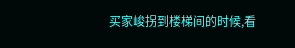买家峻拐到楼梯间的时候,看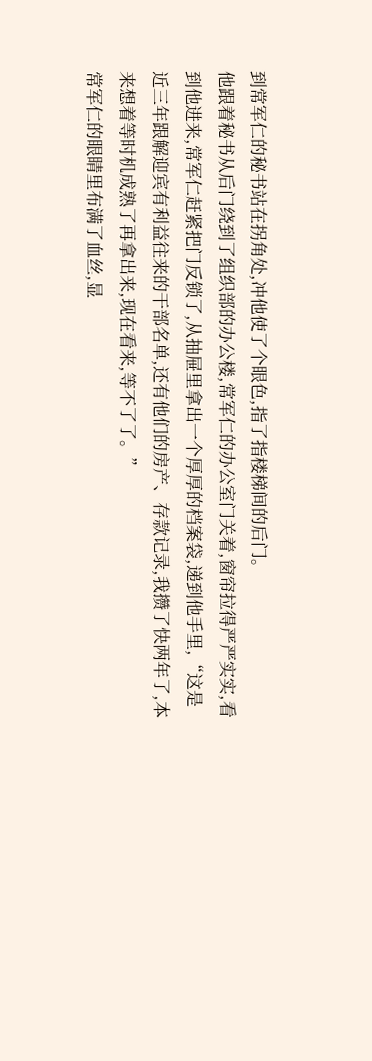到常军仁的秘书站在拐角处,冲他使了个眼色,指了指楼梯间的后门。
他跟着秘书从后门绕到了组织部的办公楼,常军仁的办公室门关着,窗帘拉得严严实实,看到他进来,常军仁赶紧把门反锁了,从抽屉里拿出一个厚厚的档案袋,递到他手里,“这是近三年跟解迎宾有利益往来的干部名单,还有他们的房产、存款记录,我攒了快两年了,本来想着等时机成熟了再拿出来,现在看来,等不了了。”
常军仁的眼睛里布满了血丝,显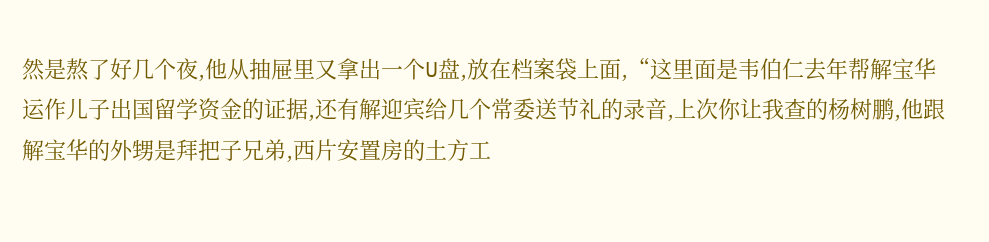然是熬了好几个夜,他从抽屉里又拿出一个U盘,放在档案袋上面,“这里面是韦伯仁去年帮解宝华运作儿子出国留学资金的证据,还有解迎宾给几个常委送节礼的录音,上次你让我查的杨树鹏,他跟解宝华的外甥是拜把子兄弟,西片安置房的土方工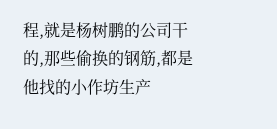程,就是杨树鹏的公司干的,那些偷换的钢筋,都是他找的小作坊生产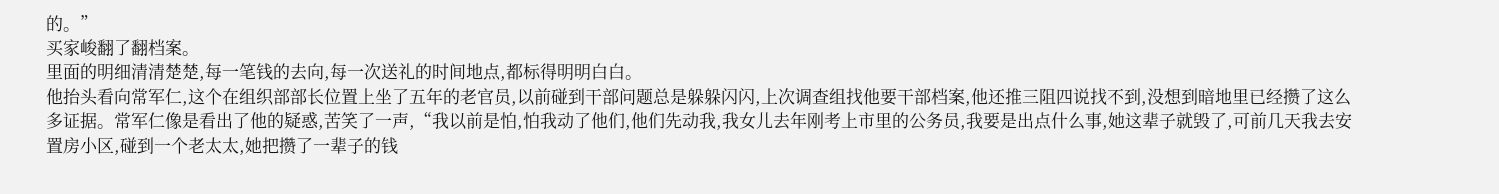的。”
买家峻翻了翻档案。
里面的明细清清楚楚,每一笔钱的去向,每一次送礼的时间地点,都标得明明白白。
他抬头看向常军仁,这个在组织部部长位置上坐了五年的老官员,以前碰到干部问题总是躲躲闪闪,上次调查组找他要干部档案,他还推三阻四说找不到,没想到暗地里已经攒了这么多证据。常军仁像是看出了他的疑惑,苦笑了一声,“我以前是怕,怕我动了他们,他们先动我,我女儿去年刚考上市里的公务员,我要是出点什么事,她这辈子就毁了,可前几天我去安置房小区,碰到一个老太太,她把攒了一辈子的钱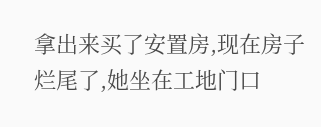拿出来买了安置房,现在房子烂尾了,她坐在工地门口